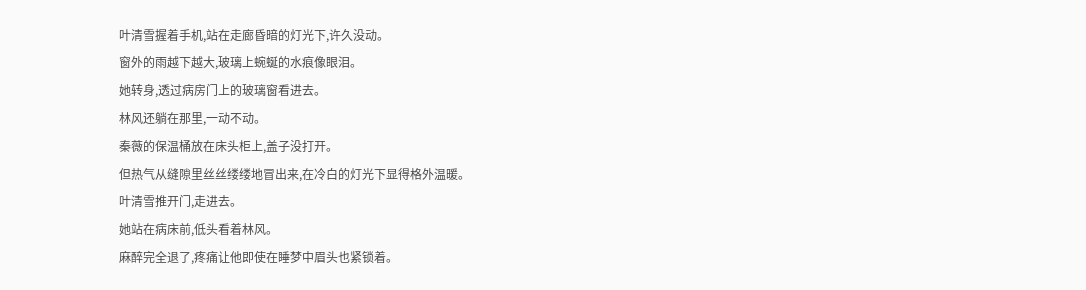叶清雪握着手机,站在走廊昏暗的灯光下,许久没动。
窗外的雨越下越大,玻璃上蜿蜒的水痕像眼泪。
她转身,透过病房门上的玻璃窗看进去。
林风还躺在那里,一动不动。
秦薇的保温桶放在床头柜上,盖子没打开。
但热气从缝隙里丝丝缕缕地冒出来,在冷白的灯光下显得格外温暖。
叶清雪推开门,走进去。
她站在病床前,低头看着林风。
麻醉完全退了,疼痛让他即使在睡梦中眉头也紧锁着。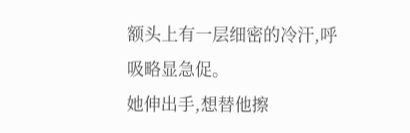额头上有一层细密的冷汗,呼吸略显急促。
她伸出手,想替他擦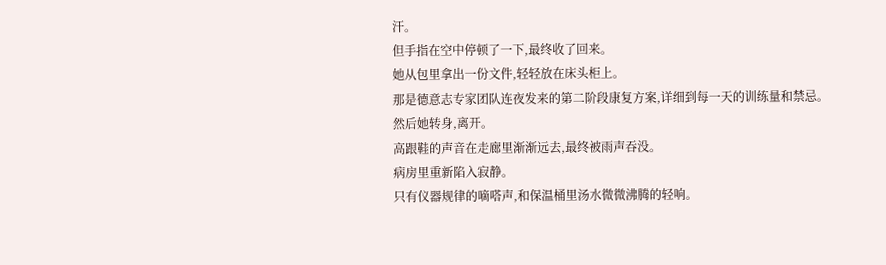汗。
但手指在空中停顿了一下,最终收了回来。
她从包里拿出一份文件,轻轻放在床头柜上。
那是德意志专家团队连夜发来的第二阶段康复方案,详细到每一天的训练量和禁忌。
然后她转身,离开。
高跟鞋的声音在走廊里渐渐远去,最终被雨声吞没。
病房里重新陷入寂静。
只有仪器规律的嘀嗒声,和保温桶里汤水微微沸腾的轻响。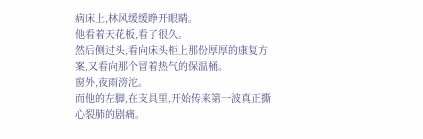病床上,林风缓缓睁开眼睛。
他看着天花板,看了很久。
然后侧过头,看向床头柜上那份厚厚的康复方案,又看向那个冒着热气的保温桶。
窗外,夜雨滂沱。
而他的左脚,在支具里,开始传来第一波真正撕心裂肺的剧痛。